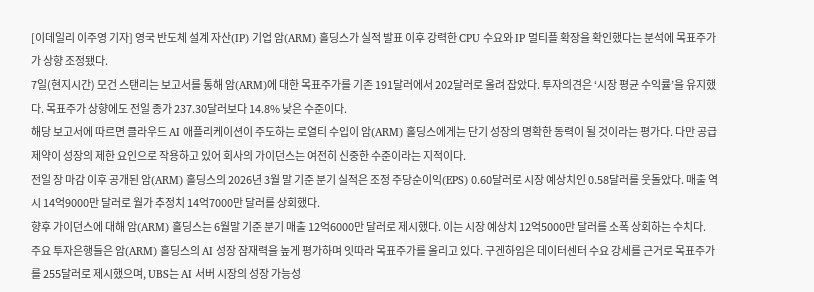[이데일리 이주영 기자] 영국 반도체 설계 자산(IP) 기업 암(ARM) 홀딩스가 실적 발표 이후 강력한 CPU 수요와 IP 멀티플 확장을 확인했다는 분석에 목표주가가 상향 조정됐다.
7일(현지시간) 모건 스탠리는 보고서를 통해 암(ARM)에 대한 목표주가를 기존 191달러에서 202달러로 올려 잡았다. 투자의견은 ‘시장 평균 수익률’을 유지했다. 목표주가 상향에도 전일 종가 237.30달러보다 14.8% 낮은 수준이다.
해당 보고서에 따르면 클라우드 AI 애플리케이션이 주도하는 로열티 수입이 암(ARM) 홀딩스에게는 단기 성장의 명확한 동력이 될 것이라는 평가다. 다만 공급 제약이 성장의 제한 요인으로 작용하고 있어 회사의 가이던스는 여전히 신중한 수준이라는 지적이다.
전일 장 마감 이후 공개된 암(ARM) 홀딩스의 2026년 3월 말 기준 분기 실적은 조정 주당순이익(EPS) 0.60달러로 시장 예상치인 0.58달러를 웃돌았다. 매출 역시 14억9000만 달러로 월가 추정치 14억7000만 달러를 상회했다.
향후 가이던스에 대해 암(ARM) 홀딩스는 6월말 기준 분기 매출 12억6000만 달러로 제시했다. 이는 시장 예상치 12억5000만 달러를 소폭 상회하는 수치다.
주요 투자은행들은 암(ARM) 홀딩스의 AI 성장 잠재력을 높게 평가하며 잇따라 목표주가를 올리고 있다. 구겐하임은 데이터센터 수요 강세를 근거로 목표주가를 255달러로 제시했으며, UBS는 AI 서버 시장의 성장 가능성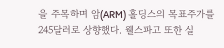을 주목하며 암(ARM) 홀딩스의 목표주가를 245달러로 상향했다. 웰스파고 또한 실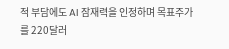적 부담에도 AI 잠재력을 인정하며 목표주가를 220달러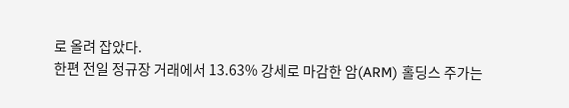로 올려 잡았다.
한편 전일 정규장 거래에서 13.63% 강세로 마감한 암(ARM) 홀딩스 주가는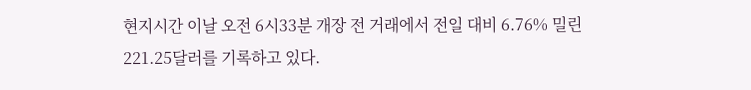현지시간 이날 오전 6시33분 개장 전 거래에서 전일 대비 6.76% 밀린 221.25달러를 기록하고 있다.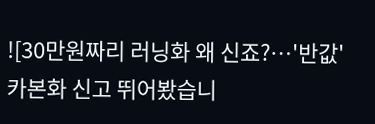![30만원짜리 러닝화 왜 신죠?…'반값' 카본화 신고 뛰어봤습니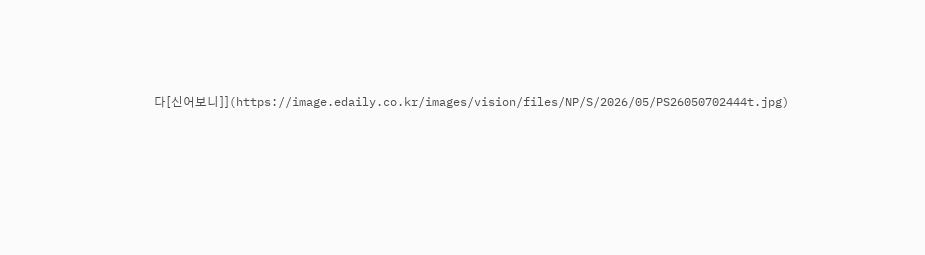다[신어보니]](https://image.edaily.co.kr/images/vision/files/NP/S/2026/05/PS26050702444t.jpg)